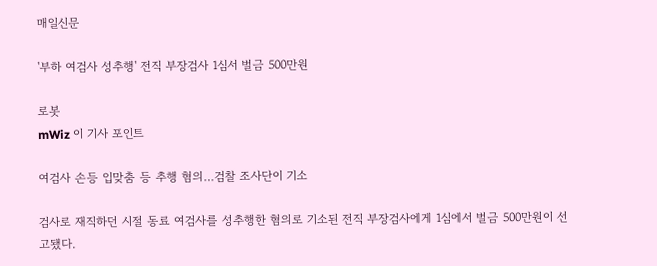매일신문

'부하 여검사 성추행' 전직 부장검사 1심서 벌금 500만원

로봇
mWiz 이 기사 포인트

여검사 손등 입맞춤 등 추행 혐의…검찰 조사단이 기소

검사로 재직하던 시절 동료 여검사를 성추행한 혐의로 기소된 전직 부장검사에게 1심에서 벌금 500만원이 선고됐다.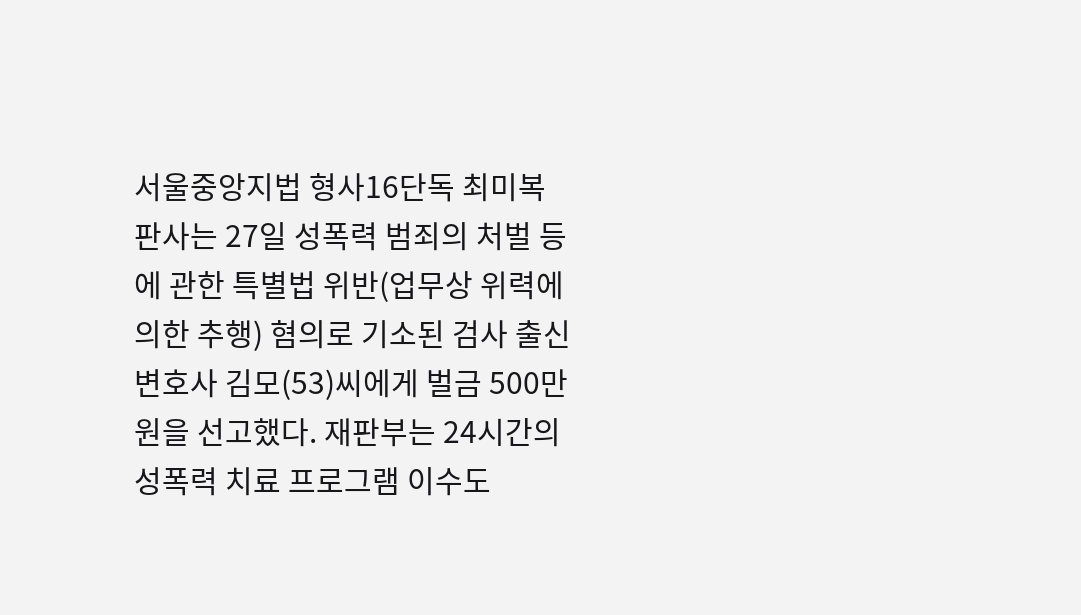서울중앙지법 형사16단독 최미복 판사는 27일 성폭력 범죄의 처벌 등에 관한 특별법 위반(업무상 위력에 의한 추행) 혐의로 기소된 검사 출신 변호사 김모(53)씨에게 벌금 500만원을 선고했다. 재판부는 24시간의 성폭력 치료 프로그램 이수도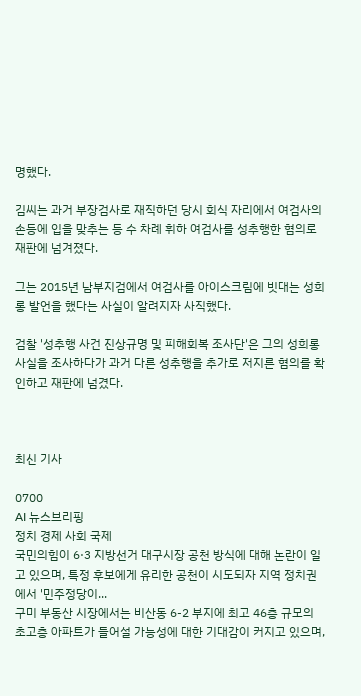명했다.

김씨는 과거 부장검사로 재직하던 당시 회식 자리에서 여검사의 손등에 입을 맞추는 등 수 차례 휘하 여검사를 성추행한 혐의로 재판에 넘겨졌다.

그는 2015년 남부지검에서 여검사를 아이스크림에 빗대는 성희롱 발언을 했다는 사실이 알려지자 사직했다.

검찰 '성추행 사건 진상규명 및 피해회복 조사단'은 그의 성희롱 사실을 조사하다가 과거 다른 성추행을 추가로 저지른 혐의를 확인하고 재판에 넘겼다.



최신 기사

0700
AI 뉴스브리핑
정치 경제 사회 국제
국민의힘이 6·3 지방선거 대구시장 공천 방식에 대해 논란이 일고 있으며, 특정 후보에게 유리한 공천이 시도되자 지역 정치권에서 '민주정당이...
구미 부동산 시장에서는 비산동 6-2 부지에 최고 46층 규모의 초고층 아파트가 들어설 가능성에 대한 기대감이 커지고 있으며,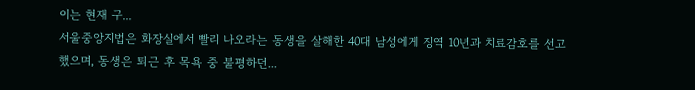이는 현재 구...
서울중앙지법은 화장실에서 빨리 나오라는 동생을 살해한 40대 남성에게 징역 10년과 치료감호를 선고했으며, 동생은 퇴근 후 목욕 중 불평하던...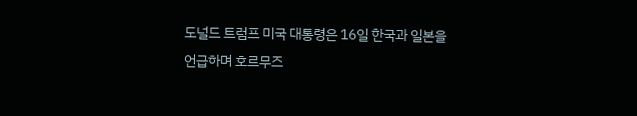도널드 트럼프 미국 대통령은 16일 한국과 일본을 언급하며 호르무즈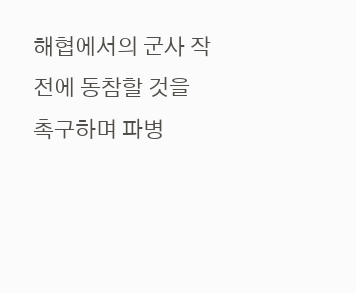해협에서의 군사 작전에 동참할 것을 촉구하며 파병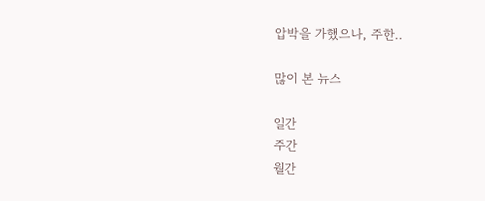압박을 가했으나, 주한..

많이 본 뉴스

일간
주간
월간